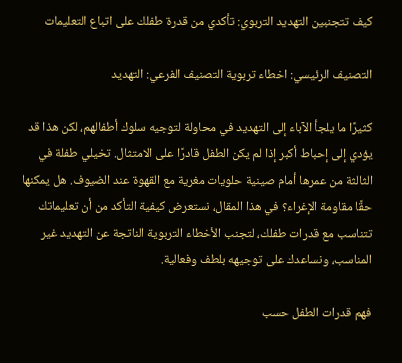كيف تتجنبين التهديد التربوي: تأكدي من قدرة طفلك على اتباع التعليمات

التصنيف الرئيسي: اخطاء تربوية التصنيف الفرعي: التهديد

كثيرًا ما يلجأ الآباء إلى التهديد في محاولة لتوجيه سلوك أطفالهم، لكن هذا قد يؤدي إلى إحباط أكبر إذا لم يكن الطفل قادرًا على الامتثال. تخيلي طفلة في الثالثة من عمرها أمام صينية حلويات مغرية مع القهوة عند الضيوف. هل يمكنها حقًا مقاومة الإغراء؟ في هذا المقال، نستعرض كيفية التأكد من أن تعليماتك تتناسب مع قدرات طفلك، لتجنب الأخطاء التربوية الناتجة عن التهديد غير المناسب، ونساعدك على توجيهه بلطف وفعالية.

فهم قدرات الطفل حسب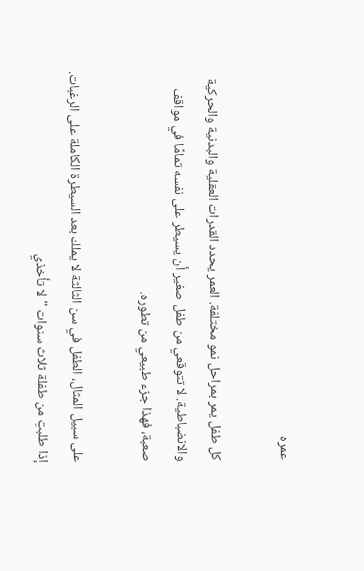عمره

كل طفل يمر بمراحل نمو مختلفة. العمر يحدد القدرات العقلية والبدنية والحركية والانضباطية. لا تتوقعي من طفل صغير أن يسيطر على نفسه تمامًا في مواقف صعبة، فهذا جزء طبيعي من تطوره.

على سبيل المثال، الطفل في سن الثالثة لا يملك بعد السيطرة الكاملة على الرغبات. إذا طلبتِ من طفلة ثلاث سنوات "لا تأخذي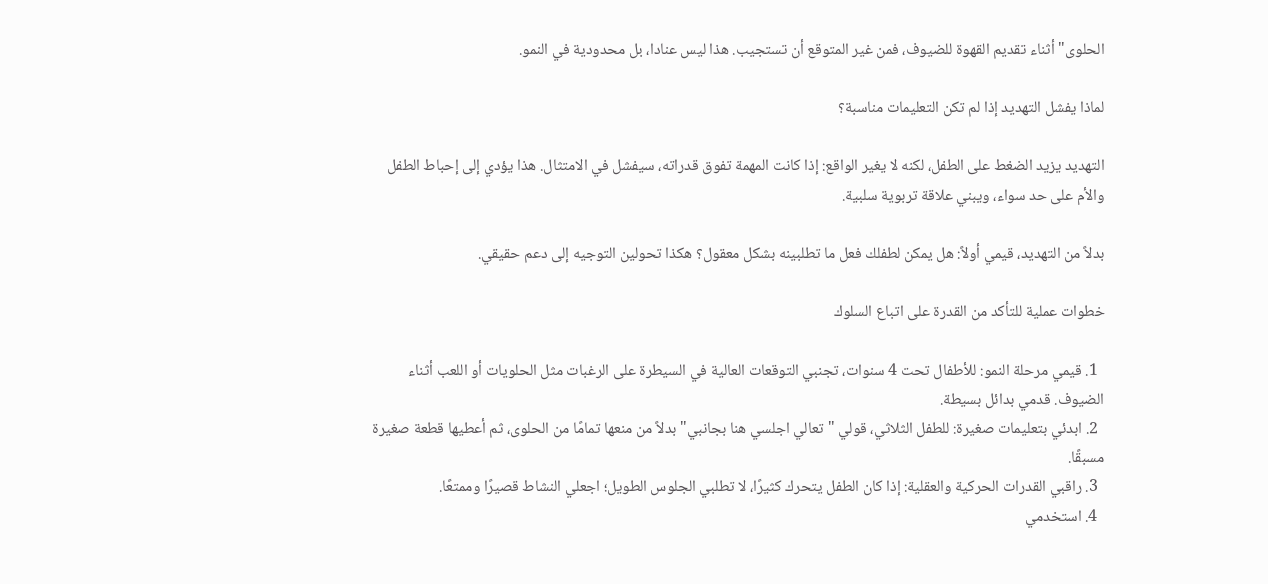الحلوى" أثناء تقديم القهوة للضيوف، فمن غير المتوقع أن تستجيب. هذا ليس عنادا، بل محدودية في النمو.

لماذا يفشل التهديد إذا لم تكن التعليمات مناسبة؟

التهديد يزيد الضغط على الطفل، لكنه لا يغير الواقع: إذا كانت المهمة تفوق قدراته، سيفشل في الامتثال. هذا يؤدي إلى إحباط الطفل والأم على حد سواء، ويبني علاقة تربوية سلبية.

بدلاً من التهديد، قيمي أولاً: هل يمكن لطفلك فعل ما تطلبينه بشكل معقول؟ هكذا تحولين التوجيه إلى دعم حقيقي.

خطوات عملية للتأكد من القدرة على اتباع السلوك

  1. قيمي مرحلة النمو: للأطفال تحت 4 سنوات، تجنبي التوقعات العالية في السيطرة على الرغبات مثل الحلويات أو اللعب أثناء الضيوف. قدمي بدائل بسيطة.
  2. ابدئي بتعليمات صغيرة: للطفل الثلاثي، قولي "تعالي اجلسي هنا بجانبي" بدلاً من منعها تمامًا من الحلوى، ثم أعطيها قطعة صغيرة مسبقًا.
  3. راقبي القدرات الحركية والعقلية: إذا كان الطفل يتحرك كثيرًا، لا تطلبي الجلوس الطويل؛ اجعلي النشاط قصيرًا وممتعًا.
  4. استخدمي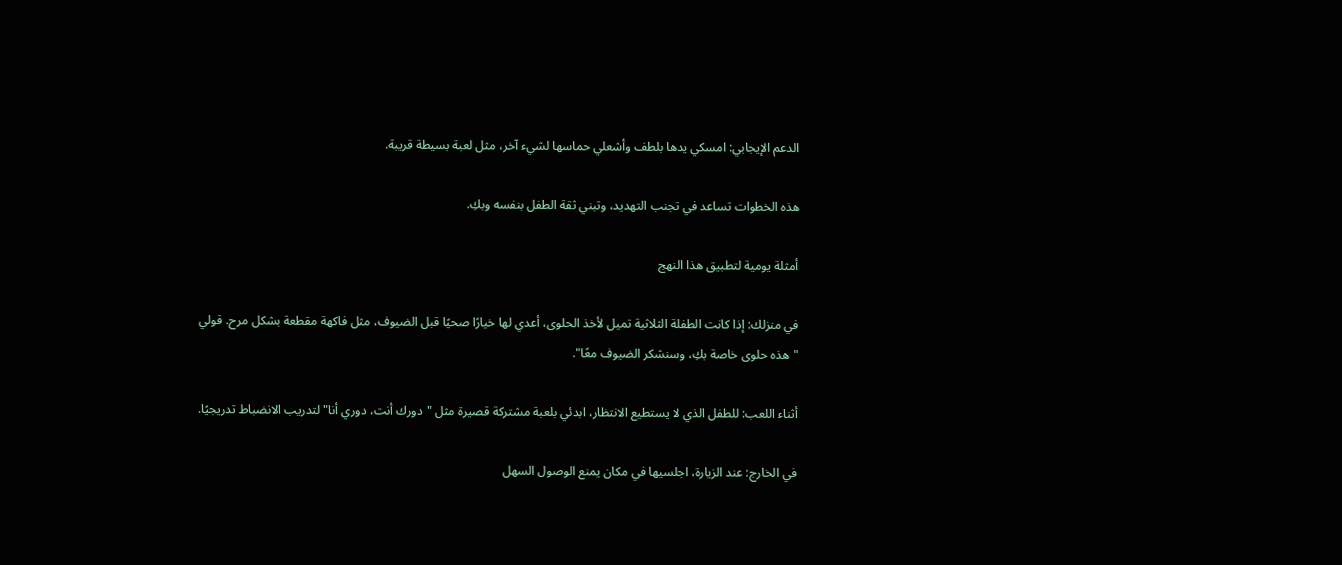الدعم الإيجابي: امسكي يدها بلطف وأشعلي حماسها لشيء آخر، مثل لعبة بسيطة قريبة.

هذه الخطوات تساعد في تجنب التهديد، وتبني ثقة الطفل بنفسه وبكِ.

أمثلة يومية لتطبيق هذا النهج

في منزلك: إذا كانت الطفلة الثلاثية تميل لأخذ الحلوى، أعدي لها خيارًا صحيًا قبل الضيوف، مثل فاكهة مقطعة بشكل مرح. قولي "هذه حلوى خاصة بكِ، وسنشكر الضيوف معًا".

أثناء اللعب: للطفل الذي لا يستطيع الانتظار، ابدئي بلعبة مشتركة قصيرة مثل "دورك أنت، دوري أنا" لتدريب الانضباط تدريجيًا.

في الخارج: عند الزيارة، اجلسيها في مكان يمنع الوصول السهل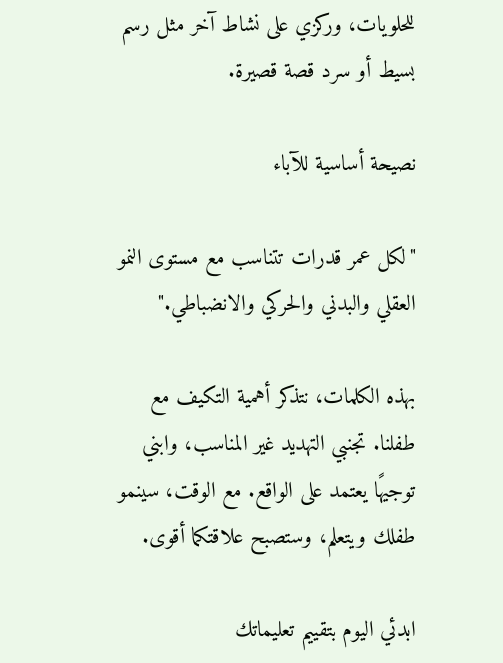للحلويات، وركزي على نشاط آخر مثل رسم بسيط أو سرد قصة قصيرة.

نصيحة أساسية للآباء

"لكل عمر قدرات تتناسب مع مستوى النمو العقلي والبدني والحركي والانضباطي."

بهذه الكلمات، نتذكر أهمية التكيف مع طفلنا. تجنبي التهديد غير المناسب، وابني توجيهًا يعتمد على الواقع. مع الوقت، سينمو طفلك ويتعلم، وستصبح علاقتكما أقوى.

ابدئي اليوم بتقييم تعليماتك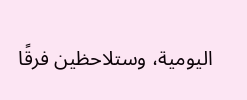اليومية، وستلاحظين فرقًا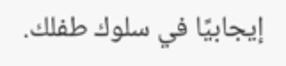إيجابيًا في سلوك طفلك.